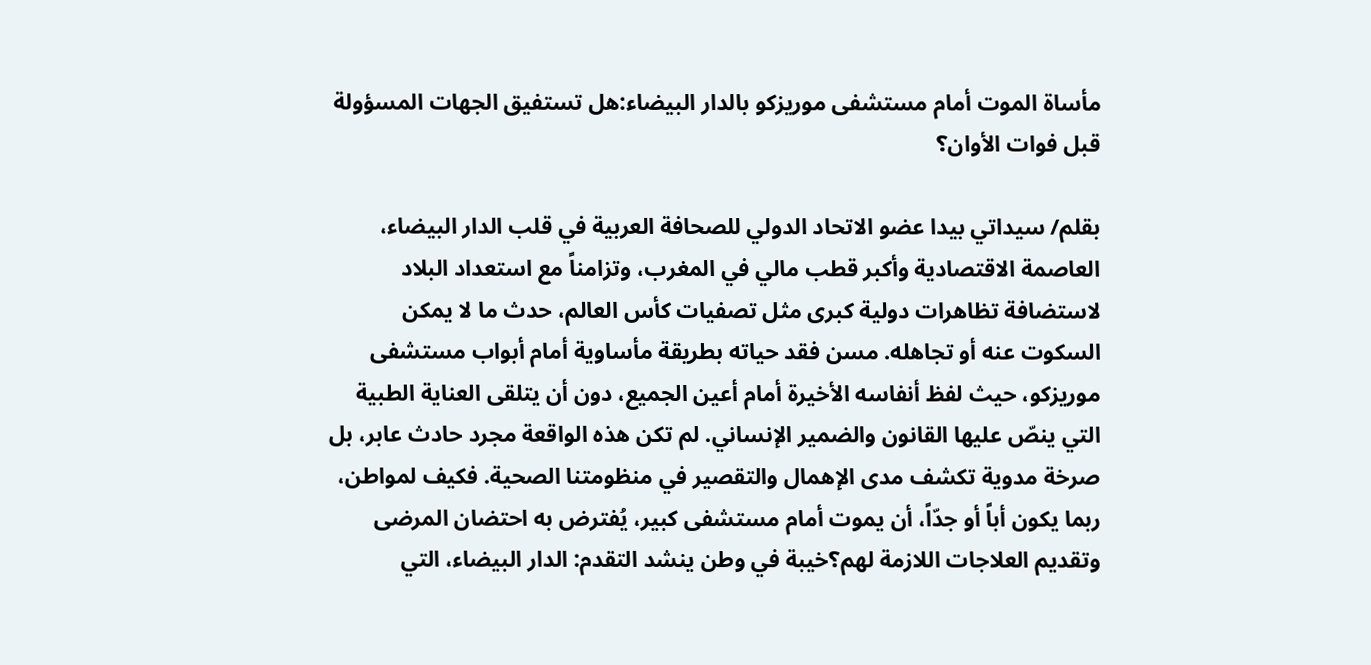مأساة الموت أمام مستشفى موريزكو بالدار البيضاء:هل تستفيق الجهات المسؤولة قبل فوات الأوان؟

بقلم/ سيداتي بيدا عضو الاتحاد الدولي للصحافة العربية في قلب الدار البيضاء، العاصمة الاقتصادية وأكبر قطب مالي في المغرب، وتزامناً مع استعداد البلاد لاستضافة تظاهرات دولية كبرى مثل تصفيات كأس العالم، حدث ما لا يمكن السكوت عنه أو تجاهله. مسن فقد حياته بطريقة مأساوية أمام أبواب مستشفى موريزكو، حيث لفظ أنفاسه الأخيرة أمام أعين الجميع، دون أن يتلقى العناية الطبية التي ينصّ عليها القانون والضمير الإنساني. لم تكن هذه الواقعة مجرد حادث عابر، بل صرخة مدوية تكشف مدى الإهمال والتقصير في منظومتنا الصحية. فكيف لمواطن، ربما يكون أباً أو جدّاً، أن يموت أمام مستشفى كبير، يُفترض به احتضان المرضى وتقديم العلاجات اللازمة لهم؟خيبة في وطن ينشد التقدم: الدار البيضاء، التي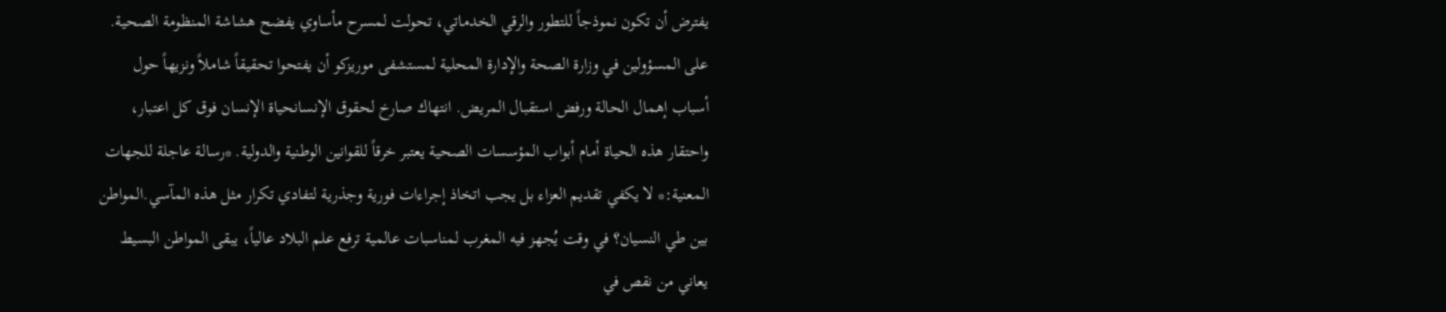يفترض أن تكون نموذجاً للتطور والرقي الخدماتي، تحولت لمسرح مأساوي يفضح هشاشة المنظومة الصحية. على المسؤولين في وزارة الصحة والإدارة المحلية لمستشفى موريزكو أن يفتحوا تحقيقاً شاملاً ونزيهاً حول أسباب إهمال الحالة ورفض استقبال المريض. انتهاك صارخ لحقوق الإنسانحياة الإنسان فوق كل اعتبار، واحتقار هذه الحياة أمام أبواب المؤسسات الصحية يعتبر خرقاً للقوانين الوطنية والدولية. *رسالة عاجلة للجهات المعنية:* لا يكفي تقديم العزاء بل يجب اتخاذ إجراءات فورية وجذرية لتفادي تكرار مثل هذه المآسي.المواطن بين طي النسيان؟ في وقت يُجهز فيه المغرب لمناسبات عالمية ترفع علم البلاد عالياً، يبقى المواطن البسيط يعاني من نقص في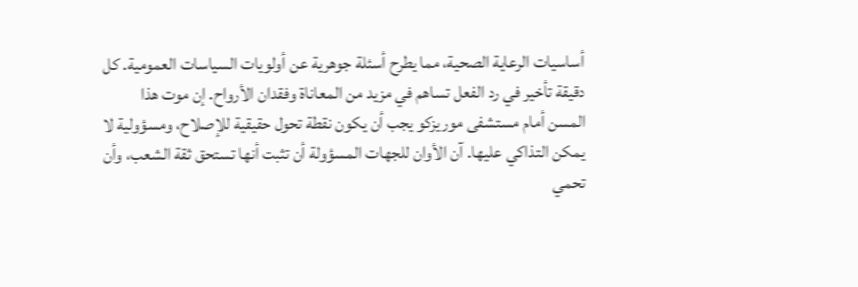أساسيات الرعاية الصحية، مما يطرح أسئلة جوهرية عن أولويات السياسات العمومية. كل دقيقة تأخير في رد الفعل تساهم في مزيد من المعاناة وفقدان الأرواح. إن موت هذا المسن أمام مستشفى موريزكو يجب أن يكون نقطة تحول حقيقية للإصلاح، ومسؤولية لا يمكن التذاكي عليها. آن الأوان للجهات المسؤولة أن تثبت أنها تستحق ثقة الشعب، وأن تحمي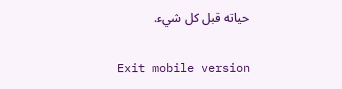حياته قبل كل شيء.

Exit mobile version